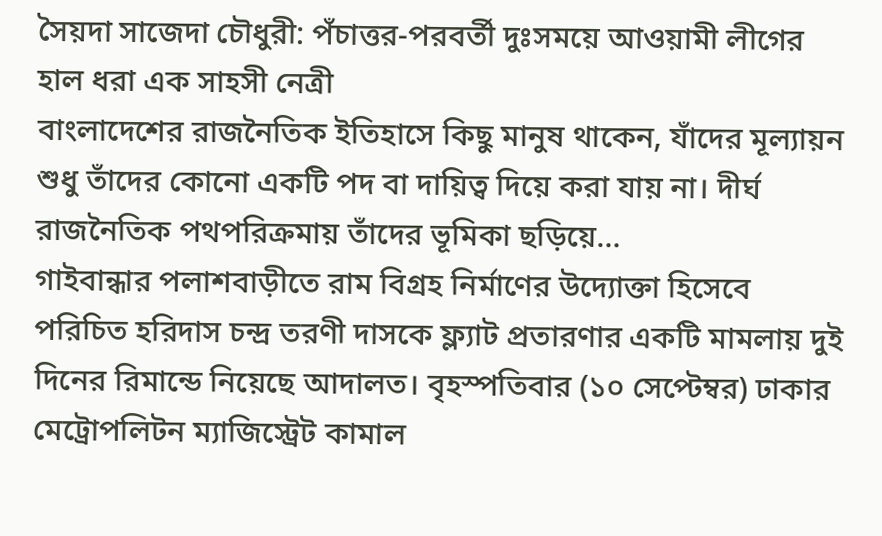সৈয়দা সাজেদা চৌধুরী: পঁচাত্তর-পরবর্তী দুঃসময়ে আওয়ামী লীগের হাল ধরা এক সাহসী নেত্রী
বাংলাদেশের রাজনৈতিক ইতিহাসে কিছু মানুষ থাকেন, যাঁদের মূল্যায়ন শুধু তাঁদের কোনো একটি পদ বা দায়িত্ব দিয়ে করা যায় না। দীর্ঘ রাজনৈতিক পথপরিক্রমায় তাঁদের ভূমিকা ছড়িয়ে…
গাইবান্ধার পলাশবাড়ীতে রাম বিগ্রহ নির্মাণের উদ্যোক্তা হিসেবে পরিচিত হরিদাস চন্দ্র তরণী দাসকে ফ্ল্যাট প্রতারণার একটি মামলায় দুই দিনের রিমান্ডে নিয়েছে আদালত। বৃহস্পতিবার (১০ সেপ্টেম্বর) ঢাকার মেট্রোপলিটন ম্যাজিস্ট্রেট কামাল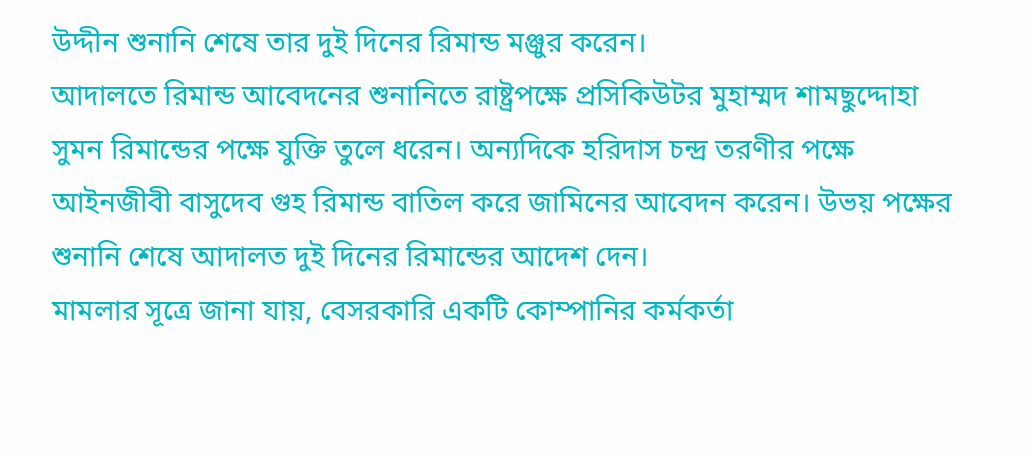উদ্দীন শুনানি শেষে তার দুই দিনের রিমান্ড মঞ্জুর করেন।
আদালতে রিমান্ড আবেদনের শুনানিতে রাষ্ট্রপক্ষে প্রসিকিউটর মুহাম্মদ শামছুদ্দোহা সুমন রিমান্ডের পক্ষে যুক্তি তুলে ধরেন। অন্যদিকে হরিদাস চন্দ্র তরণীর পক্ষে আইনজীবী বাসুদেব গুহ রিমান্ড বাতিল করে জামিনের আবেদন করেন। উভয় পক্ষের শুনানি শেষে আদালত দুই দিনের রিমান্ডের আদেশ দেন।
মামলার সূত্রে জানা যায়, বেসরকারি একটি কোম্পানির কর্মকর্তা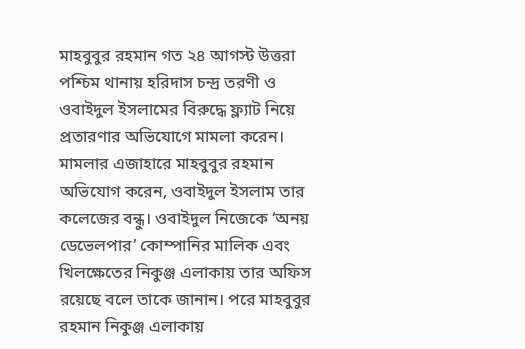মাহবুবুর রহমান গত ২৪ আগস্ট উত্তরা পশ্চিম থানায় হরিদাস চন্দ্র তরণী ও ওবাইদুল ইসলামের বিরুদ্ধে ফ্ল্যাট নিয়ে প্রতারণার অভিযোগে মামলা করেন।
মামলার এজাহারে মাহবুবুর রহমান অভিযোগ করেন, ওবাইদুল ইসলাম তার কলেজের বন্ধু। ওবাইদুল নিজেকে ‘অনয় ডেভেলপার’ কোম্পানির মালিক এবং খিলক্ষেতের নিকুঞ্জ এলাকায় তার অফিস রয়েছে বলে তাকে জানান। পরে মাহবুবুর রহমান নিকুঞ্জ এলাকায়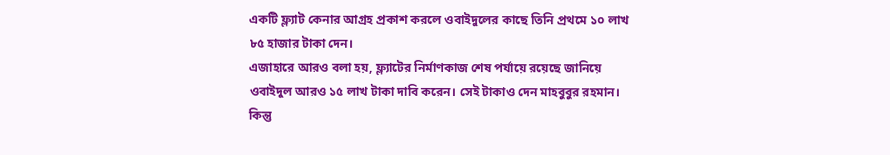একটি ফ্ল্যাট কেনার আগ্রহ প্রকাশ করলে ওবাইদুলের কাছে তিনি প্রথমে ১০ লাখ ৮৫ হাজার টাকা দেন।
এজাহারে আরও বলা হয়, ফ্ল্যাটের নির্মাণকাজ শেষ পর্যায়ে রয়েছে জানিয়ে ওবাইদুল আরও ১৫ লাখ টাকা দাবি করেন। সেই টাকাও দেন মাহবুবুর রহমান। কিন্তু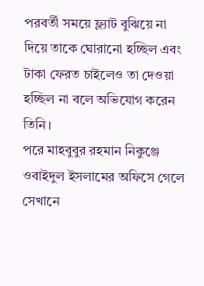পরবর্তী সময়ে ফ্ল্যাট বুঝিয়ে না দিয়ে তাকে ঘোরানো হচ্ছিল এবং টাকা ফেরত চাইলেও তা দেওয়া হচ্ছিল না বলে অভিযোগ করেন তিনি।
পরে মাহবুবুর রহমান নিকুঞ্জে ওবাইদুল ইসলামের অফিসে গেলে সেখানে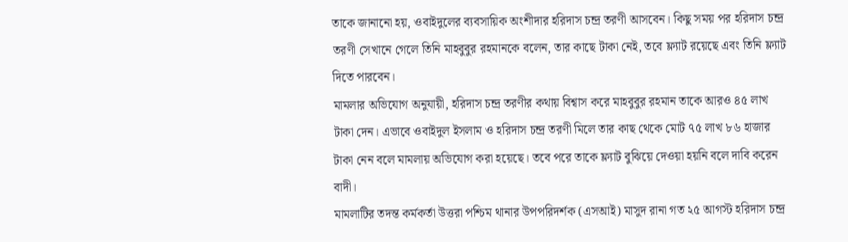তাকে জানানো হয়, ওবাইদুলের ব্যবসায়িক অংশীদার হরিদাস চন্দ্র তরণী আসবেন। কিছু সময় পর হরিদাস চন্দ্র তরণী সেখানে গেলে তিনি মাহবুবুর রহমানকে বলেন, তার কাছে টাকা নেই, তবে ফ্ল্যাট রয়েছে এবং তিনি ফ্ল্যাট দিতে পারবেন।
মামলার অভিযোগ অনুযায়ী, হরিদাস চন্দ্র তরণীর কথায় বিশ্বাস করে মাহবুবুর রহমান তাকে আরও ৪৫ লাখ টাকা দেন। এভাবে ওবাইদুল ইসলাম ও হরিদাস চন্দ্র তরণী মিলে তার কাছ থেকে মোট ৭৫ লাখ ৮৬ হাজার টাকা নেন বলে মামলায় অভিযোগ করা হয়েছে। তবে পরে তাকে ফ্ল্যাট বুঝিয়ে দেওয়া হয়নি বলে দাবি করেন বাদী।
মামলাটির তদন্ত কর্মকর্তা উত্তরা পশ্চিম থানার উপপরিদর্শক (এসআই) মাসুদ রানা গত ২৫ আগস্ট হরিদাস চন্দ্র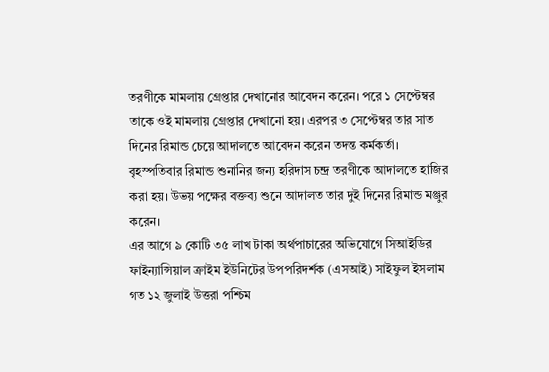তরণীকে মামলায় গ্রেপ্তার দেখানোর আবেদন করেন। পরে ১ সেপ্টেম্বর তাকে ওই মামলায় গ্রেপ্তার দেখানো হয়। এরপর ৩ সেপ্টেম্বর তার সাত দিনের রিমান্ড চেয়ে আদালতে আবেদন করেন তদন্ত কর্মকর্তা।
বৃহস্পতিবার রিমান্ড শুনানির জন্য হরিদাস চন্দ্র তরণীকে আদালতে হাজির করা হয়। উভয় পক্ষের বক্তব্য শুনে আদালত তার দুই দিনের রিমান্ড মঞ্জুর করেন।
এর আগে ৯ কোটি ৩৫ লাখ টাকা অর্থপাচারের অভিযোগে সিআইডির ফাইন্যান্সিয়াল ক্রাইম ইউনিটের উপপরিদর্শক (এসআই) সাইফুল ইসলাম গত ১২ জুলাই উত্তরা পশ্চিম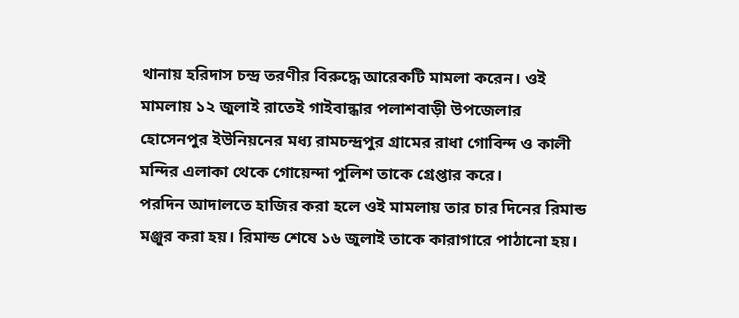থানায় হরিদাস চন্দ্র তরণীর বিরুদ্ধে আরেকটি মামলা করেন। ওই মামলায় ১২ জুলাই রাতেই গাইবান্ধার পলাশবাড়ী উপজেলার হোসেনপুর ইউনিয়নের মধ্য রামচন্দ্রপুর গ্রামের রাধা গোবিন্দ ও কালী মন্দির এলাকা থেকে গোয়েন্দা পুলিশ তাকে গ্রেপ্তার করে।
পরদিন আদালতে হাজির করা হলে ওই মামলায় তার চার দিনের রিমান্ড মঞ্জুর করা হয়। রিমান্ড শেষে ১৬ জুলাই তাকে কারাগারে পাঠানো হয়।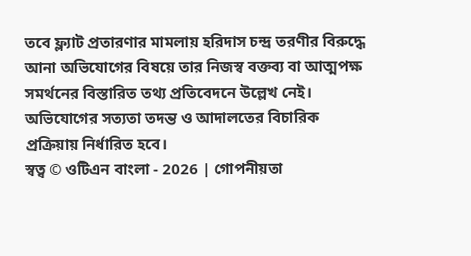তবে ফ্ল্যাট প্রতারণার মামলায় হরিদাস চন্দ্র তরণীর বিরুদ্ধে আনা অভিযোগের বিষয়ে তার নিজস্ব বক্তব্য বা আত্মপক্ষ সমর্থনের বিস্তারিত তথ্য প্রতিবেদনে উল্লেখ নেই। অভিযোগের সত্যতা তদন্ত ও আদালতের বিচারিক প্রক্রিয়ায় নির্ধারিত হবে।
স্বত্ব © ওটিএন বাংলা - 2026 | গোপনীয়তা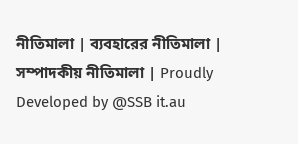নীতিমালা | ব্যবহারের নীতিমালা | সম্পাদকীয় নীতিমালা | Proudly Developed by @SSB it.au